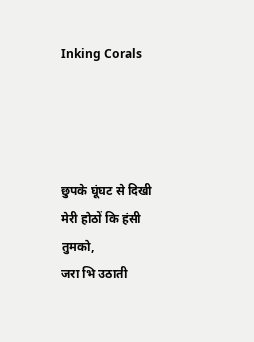Inking Corals




छुपके घूंघट से दिखी मेरी होठों कि हंसी तुमको,
जरा भि उठाती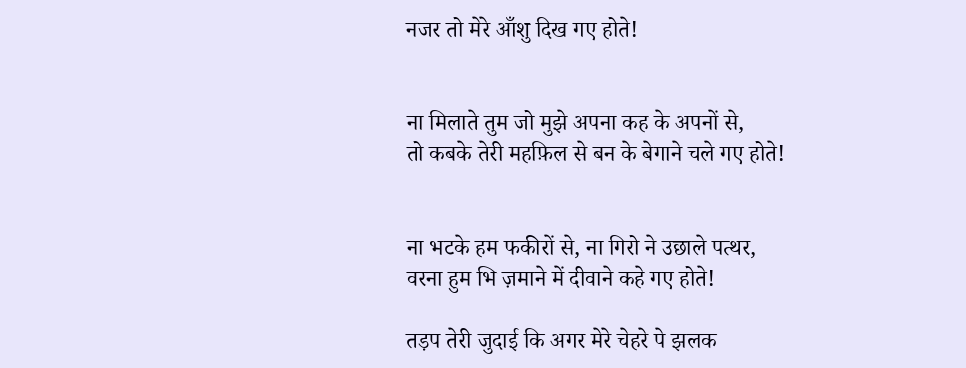नजर तो मेरे आँशु दिख गए होते!


ना मिलाते तुम जो मुझे अपना कह के अपनों से,
तो कबके तेरी महफ़िल से बन के बेगाने चले गए होते!


ना भटके हम फकीरों से, ना गिरो ने उछाले पत्थर,
वरना हुम भि ज़माने में दीवाने कहे गए होते!

तड़प तेरी जुदाई कि अगर मेरे चेहरे पे झलक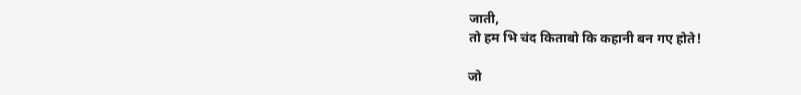जाती,
तो हम भि चंद किताबो कि कहानी बन गए होते!

जो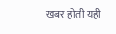खबर होती यही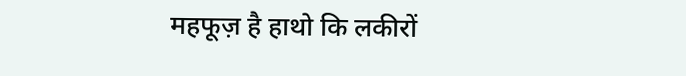महफूज़ है हाथो कि लकीरों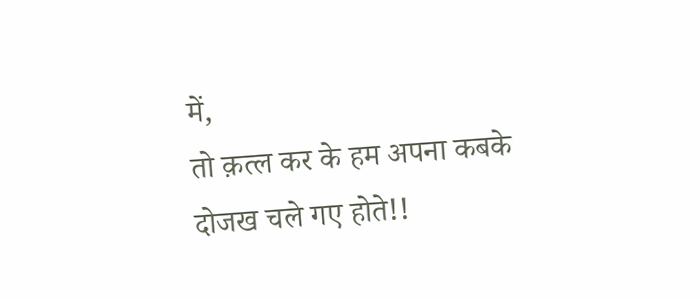में,
तो क़त्ल कर के हम अपना कबके दोजख चले गए होते!!